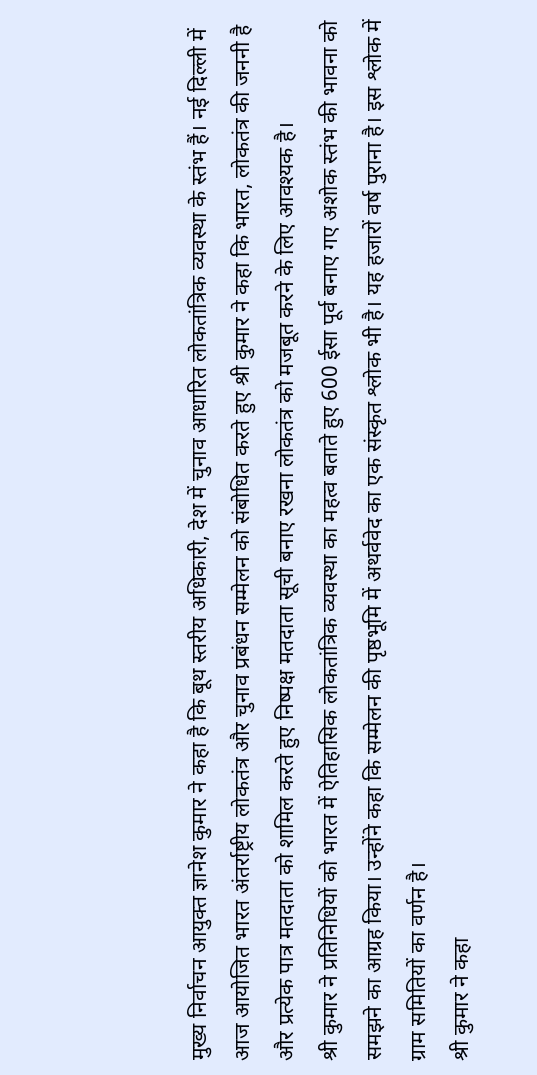मुख्य निर्वाचन आयुक्त ज्ञानेश कुमार ने कहा है कि बूथ स्तरीय अधिकारी, देश में चुनाव आधारित लोकतांत्रिक व्यवस्था के स्तंभ हैं। नई दिल्ली में आज आयोजित भारत अंतर्राष्ट्रीय लोकतंत्र और चुनाव प्रबंधन सम्मेलन को संबोधित करते हुए श्री कुमार ने कहा कि भारत, लोकतंत्र की जननी है और प्रत्येक पात्र मतदाता को शामिल करते हुए निष्पक्ष मतदाता सूची बनाए रखना लोकतंत्र को मजबूत करने के लिए आवश्यक है।
श्री कुमार ने प्रतिनिधियों को भारत में ऐतिहासिक लोकतांत्रिक व्यवस्था का महत्व बताते हुए 600 ईसा पूर्व बनाए गए अशोक स्तंभ की भावना को समझने का आग्रह किया। उन्होंने कहा कि सम्मेलन की पृष्ठभूमि में अथर्ववेद का एक संस्कृत श्लोक भी है। यह हजारों वर्ष पुराना है। इस श्लोक में ग्राम समितियों का वर्णन है।
श्री कुमार ने कहा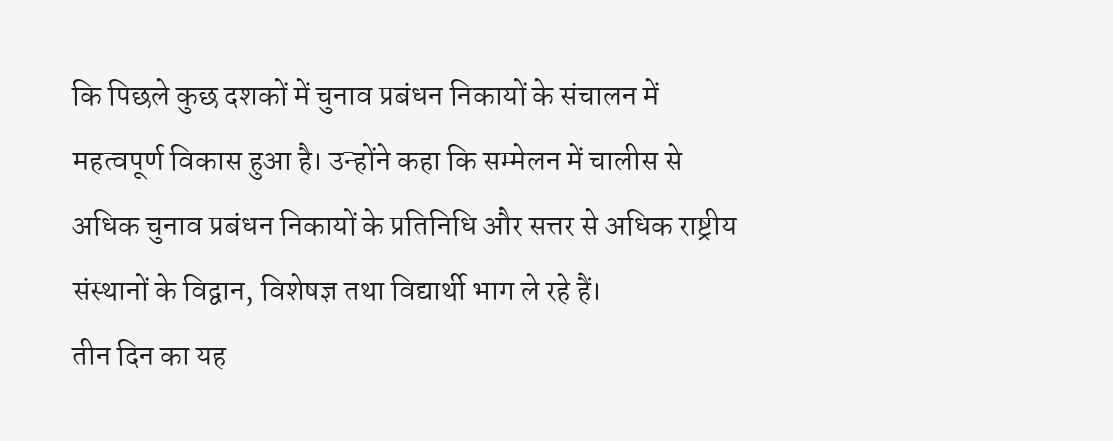कि पिछले कुछ दशकों में चुनाव प्रबंधन निकायों के संचालन में महत्वपूर्ण विकास हुआ है। उन्होंने कहा कि सम्मेलन में चालीस से अधिक चुनाव प्रबंधन निकायों के प्रतिनिधि और सत्तर से अधिक राष्ट्रीय संस्थानों के विद्वान, विशेषज्ञ तथा विद्यार्थी भाग ले रहे हैं।
तीन दिन का यह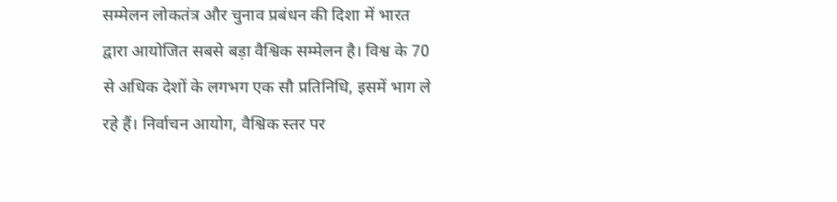सम्मेलन लोकतंत्र और चुनाव प्रबंधन की दिशा में भारत द्वारा आयोजित सबसे बड़ा वैश्विक सम्मेलन है। विश्व के 70 से अधिक देशों के लगभग एक सौ प्रतिनिधि, इसमें भाग ले रहे हैं। निर्वाचन आयोग, वैश्विक स्तर पर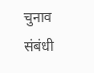चुनाव संबंधी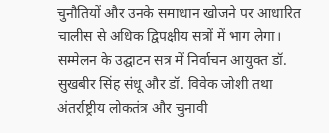चुनौतियों और उनके समाधान खोजने पर आधारित चालीस से अधिक द्विपक्षीय सत्रों में भाग लेगा। सम्मेलन के उद्घाटन सत्र में निर्वाचन आयुक्त डॉ. सुखबीर सिंह संधू और डॉ. विवेक जोशी तथा अंतर्राष्ट्रीय लोकतंत्र और चुनावी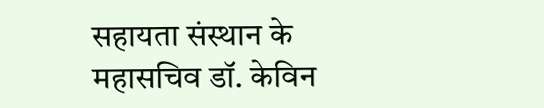सहायता संस्थान के महासचिव डॉ. केविन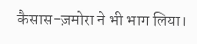कैसास-ज़मोरा ने भी भाग लिया।